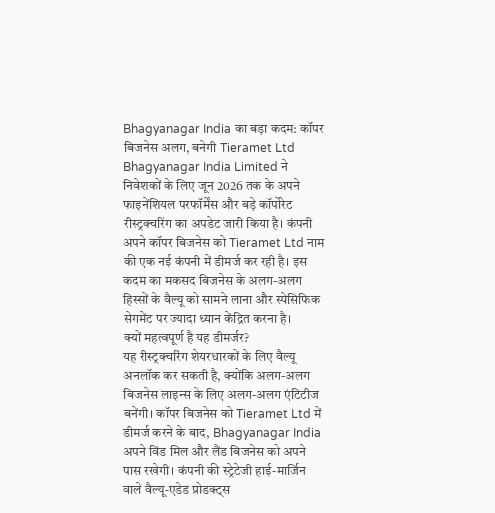Bhagyanagar India का बड़ा कदम: कॉपर बिजनेस अलग, बनेगी Tieramet Ltd
Bhagyanagar India Limited ने निवेशकों के लिए जून 2026 तक के अपने फाइनेंशियल परफॉर्मेंस और बड़े कॉर्पोरेट रीस्ट्रक्चरिंग का अपडेट जारी किया है। कंपनी अपने कॉपर बिजनेस को Tieramet Ltd नाम की एक नई कंपनी में डीमर्ज कर रही है। इस कदम का मकसद बिजनेस के अलग-अलग हिस्सों के वैल्यू को सामने लाना और स्पेसिफिक सेगमेंट पर ज्यादा ध्यान केंद्रित करना है।
क्यों महत्वपूर्ण है यह डीमर्जर?
यह रीस्ट्रक्चरिंग शेयरधारकों के लिए वैल्यू अनलॉक कर सकती है, क्योंकि अलग-अलग बिजनेस लाइन्स के लिए अलग-अलग एंटिटीज बनेंगी। कॉपर बिजनेस को Tieramet Ltd में डीमर्ज करने के बाद, Bhagyanagar India अपने विंड मिल और लैंड बिजनेस को अपने पास रखेगी। कंपनी की स्ट्रेटेजी हाई-मार्जिन वाले वैल्यू-एडेड प्रोडक्ट्स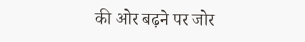की ओर बढ़ने पर जोर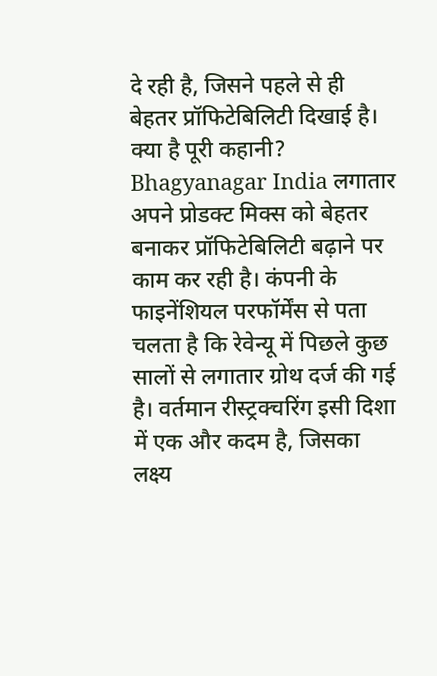दे रही है, जिसने पहले से ही बेहतर प्रॉफिटेबिलिटी दिखाई है।
क्या है पूरी कहानी?
Bhagyanagar India लगातार अपने प्रोडक्ट मिक्स को बेहतर बनाकर प्रॉफिटेबिलिटी बढ़ाने पर काम कर रही है। कंपनी के फाइनेंशियल परफॉर्मेंस से पता चलता है कि रेवेन्यू में पिछले कुछ सालों से लगातार ग्रोथ दर्ज की गई है। वर्तमान रीस्ट्रक्चरिंग इसी दिशा में एक और कदम है, जिसका लक्ष्य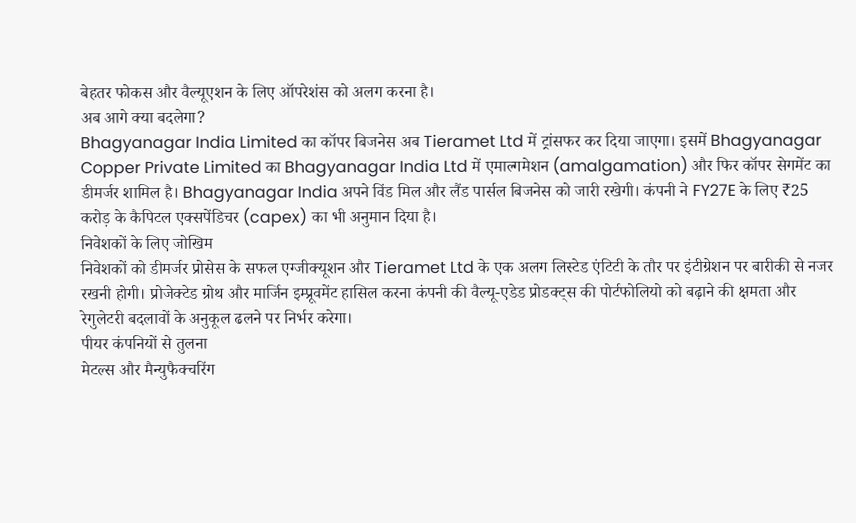बेहतर फोकस और वैल्यूएशन के लिए ऑपरेशंस को अलग करना है।
अब आगे क्या बदलेगा?
Bhagyanagar India Limited का कॉपर बिजनेस अब Tieramet Ltd में ट्रांसफर कर दिया जाएगा। इसमें Bhagyanagar Copper Private Limited का Bhagyanagar India Ltd में एमाल्गमेशन (amalgamation) और फिर कॉपर सेगमेंट का डीमर्जर शामिल है। Bhagyanagar India अपने विंड मिल और लैंड पार्सल बिजनेस को जारी रखेगी। कंपनी ने FY27E के लिए ₹25 करोड़ के कैपिटल एक्सपेंडिचर (capex) का भी अनुमान दिया है।
निवेशकों के लिए जोखिम
निवेशकों को डीमर्जर प्रोसेस के सफल एग्जीक्यूशन और Tieramet Ltd के एक अलग लिस्टेड एंटिटी के तौर पर इंटीग्रेशन पर बारीकी से नजर रखनी होगी। प्रोजेक्टेड ग्रोथ और मार्जिन इम्प्रूवमेंट हासिल करना कंपनी की वैल्यू-एडेड प्रोडक्ट्स की पोर्टफोलियो को बढ़ाने की क्षमता और रेगुलेटरी बदलावों के अनुकूल ढलने पर निर्भर करेगा।
पीयर कंपनियों से तुलना
मेटल्स और मैन्युफैक्चरिंग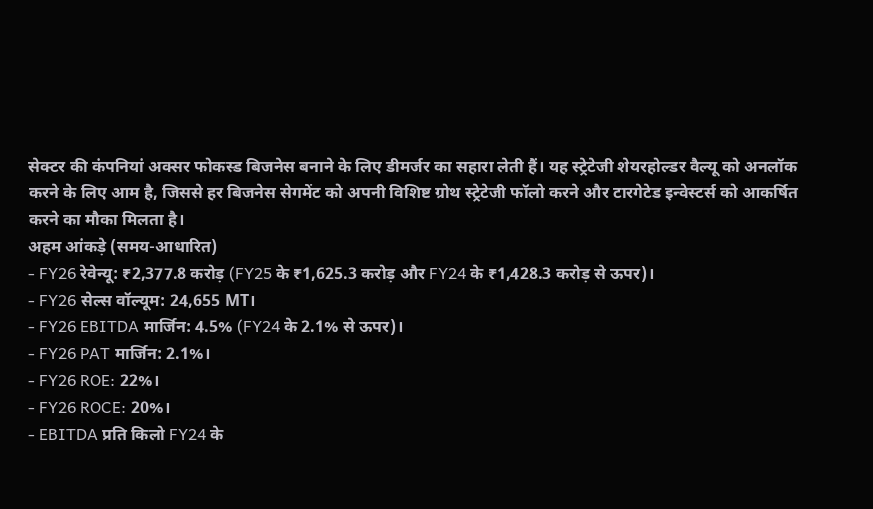सेक्टर की कंपनियां अक्सर फोकस्ड बिजनेस बनाने के लिए डीमर्जर का सहारा लेती हैं। यह स्ट्रेटेजी शेयरहोल्डर वैल्यू को अनलॉक करने के लिए आम है, जिससे हर बिजनेस सेगमेंट को अपनी विशिष्ट ग्रोथ स्ट्रेटेजी फॉलो करने और टारगेटेड इन्वेस्टर्स को आकर्षित करने का मौका मिलता है।
अहम आंकड़े (समय-आधारित)
- FY26 रेवेन्यू: ₹2,377.8 करोड़ (FY25 के ₹1,625.3 करोड़ और FY24 के ₹1,428.3 करोड़ से ऊपर)।
- FY26 सेल्स वॉल्यूम: 24,655 MT।
- FY26 EBITDA मार्जिन: 4.5% (FY24 के 2.1% से ऊपर)।
- FY26 PAT मार्जिन: 2.1%।
- FY26 ROE: 22%।
- FY26 ROCE: 20%।
- EBITDA प्रति किलो FY24 के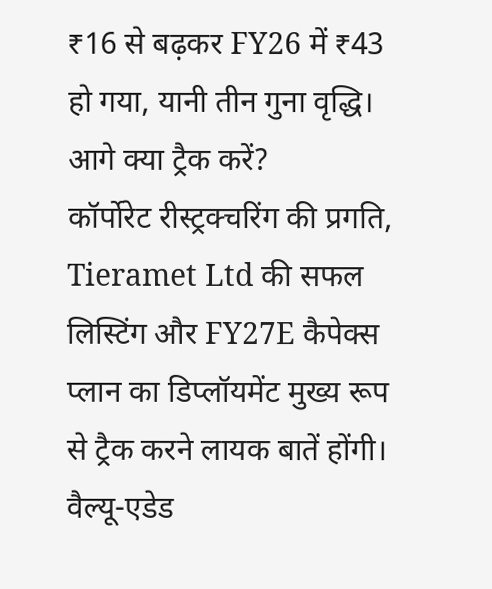₹16 से बढ़कर FY26 में ₹43 हो गया, यानी तीन गुना वृद्धि।
आगे क्या ट्रैक करें?
कॉर्पोरेट रीस्ट्रक्चरिंग की प्रगति, Tieramet Ltd की सफल लिस्टिंग और FY27E कैपेक्स प्लान का डिप्लॉयमेंट मुख्य रूप से ट्रैक करने लायक बातें होंगी। वैल्यू-एडेड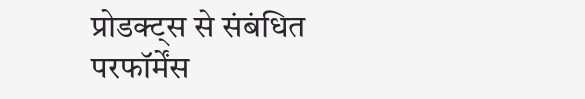प्रोडक्ट्स से संबंधित परफॉर्मेंस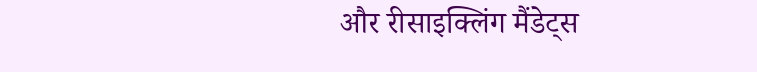और रीसाइक्लिंग मैंडेट्स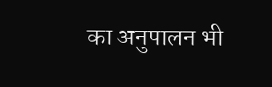का अनुपालन भी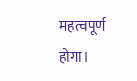महत्वपूर्ण होगा।